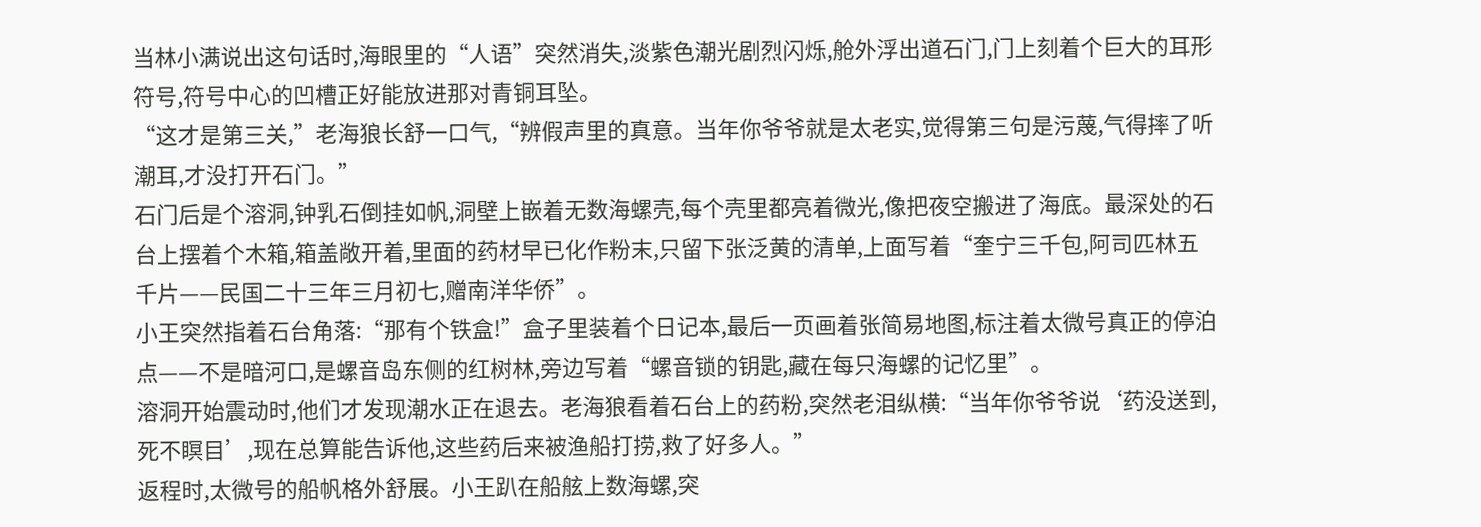当林小满说出这句话时,海眼里的“人语”突然消失,淡紫色潮光剧烈闪烁,舱外浮出道石门,门上刻着个巨大的耳形符号,符号中心的凹槽正好能放进那对青铜耳坠。
“这才是第三关,”老海狼长舒一口气,“辨假声里的真意。当年你爷爷就是太老实,觉得第三句是污蔑,气得摔了听潮耳,才没打开石门。”
石门后是个溶洞,钟乳石倒挂如帆,洞壁上嵌着无数海螺壳,每个壳里都亮着微光,像把夜空搬进了海底。最深处的石台上摆着个木箱,箱盖敞开着,里面的药材早已化作粉末,只留下张泛黄的清单,上面写着“奎宁三千包,阿司匹林五千片——民国二十三年三月初七,赠南洋华侨”。
小王突然指着石台角落:“那有个铁盒!”盒子里装着个日记本,最后一页画着张简易地图,标注着太微号真正的停泊点——不是暗河口,是螺音岛东侧的红树林,旁边写着“螺音锁的钥匙,藏在每只海螺的记忆里”。
溶洞开始震动时,他们才发现潮水正在退去。老海狼看着石台上的药粉,突然老泪纵横:“当年你爷爷说‘药没送到,死不瞑目’,现在总算能告诉他,这些药后来被渔船打捞,救了好多人。”
返程时,太微号的船帆格外舒展。小王趴在船舷上数海螺,突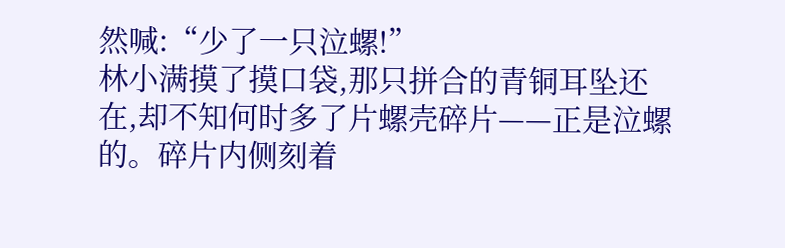然喊:“少了一只泣螺!”
林小满摸了摸口袋,那只拼合的青铜耳坠还在,却不知何时多了片螺壳碎片——正是泣螺的。碎片内侧刻着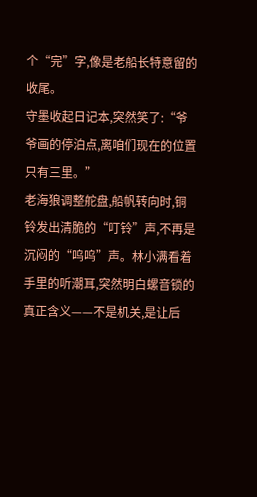个“完”字,像是老船长特意留的收尾。
守墨收起日记本,突然笑了:“爷爷画的停泊点,离咱们现在的位置只有三里。”
老海狼调整舵盘,船帆转向时,铜铃发出清脆的“叮铃”声,不再是沉闷的“呜呜”声。林小满看着手里的听潮耳,突然明白螺音锁的真正含义——不是机关,是让后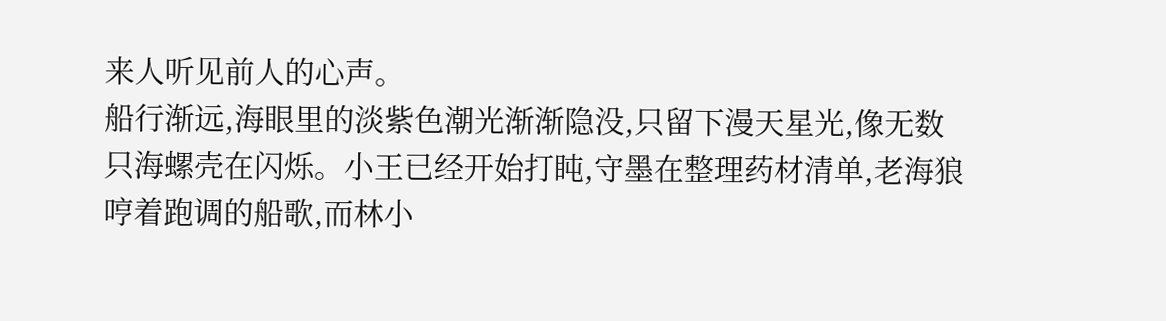来人听见前人的心声。
船行渐远,海眼里的淡紫色潮光渐渐隐没,只留下漫天星光,像无数只海螺壳在闪烁。小王已经开始打盹,守墨在整理药材清单,老海狼哼着跑调的船歌,而林小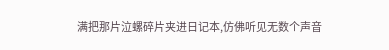满把那片泣螺碎片夹进日记本,仿佛听见无数个声音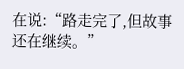在说:“路走完了,但故事还在继续。”